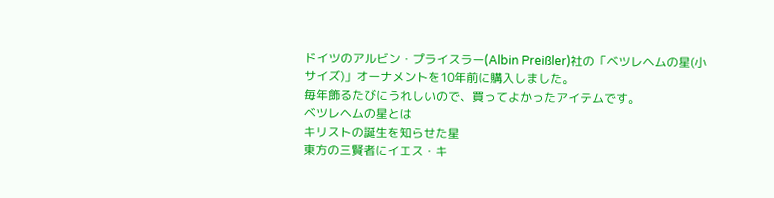ドイツのアルビン・プライスラー(Albin Preißler)社の「ベツレヘムの星(小サイズ)」オーナメントを10年前に購入しました。
毎年飾るたびにうれしいので、買ってよかったアイテムです。
ベツレヘムの星とは
キリストの誕生を知らせた星
東方の三賢者にイエス・キ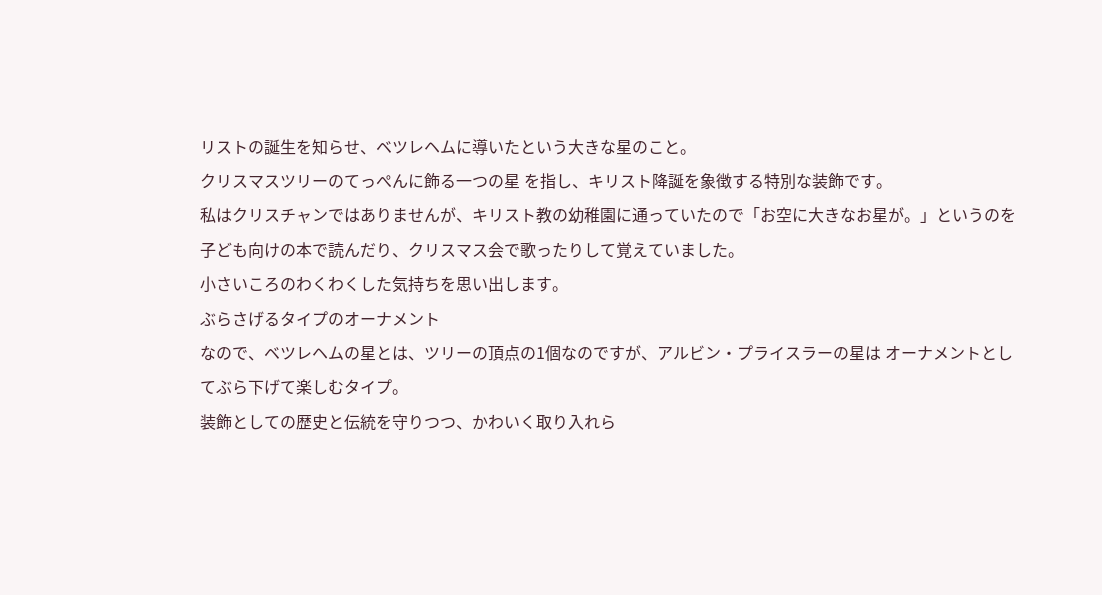リストの誕生を知らせ、ベツレヘムに導いたという大きな星のこと。
クリスマスツリーのてっぺんに飾る一つの星 を指し、キリスト降誕を象徴する特別な装飾です。
私はクリスチャンではありませんが、キリスト教の幼稚園に通っていたので「お空に大きなお星が。」というのを子ども向けの本で読んだり、クリスマス会で歌ったりして覚えていました。
小さいころのわくわくした気持ちを思い出します。
ぶらさげるタイプのオーナメント
なので、ベツレヘムの星とは、ツリーの頂点の1個なのですが、アルビン・プライスラーの星は オーナメントとしてぶら下げて楽しむタイプ。
装飾としての歴史と伝統を守りつつ、かわいく取り入れら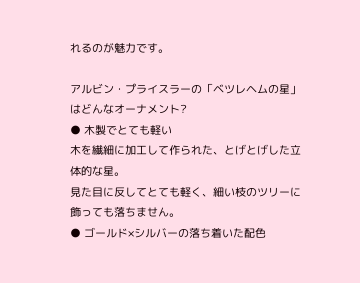れるのが魅力です。

アルビン・プライスラーの「ベツレヘムの星」はどんなオーナメント?
● 木製でとても軽い
木を繊細に加工して作られた、とげとげした立体的な星。
見た目に反してとても軽く、細い枝のツリーに飾っても落ちません。
● ゴールド×シルバーの落ち着いた配色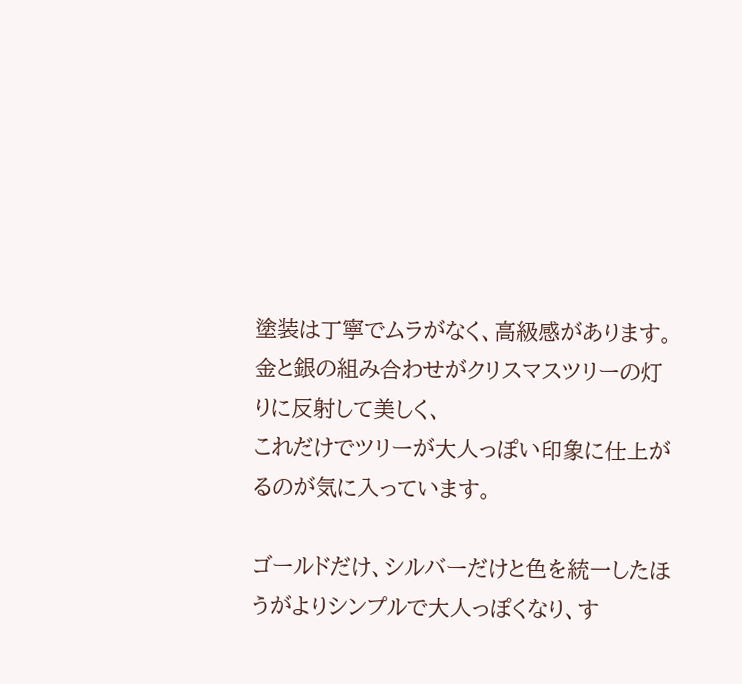塗装は丁寧でムラがなく、高級感があります。
金と銀の組み合わせがクリスマスツリーの灯りに反射して美しく、
これだけでツリーが大人っぽい印象に仕上がるのが気に入っています。

ゴールドだけ、シルバーだけと色を統一したほうがよりシンプルで大人っぽくなり、す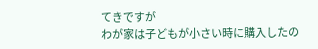てきですが
わが家は子どもが小さい時に購入したの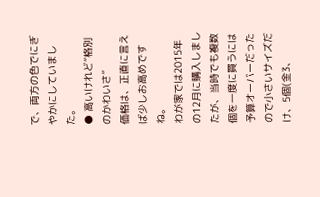で、両方の色でにぎやかにしていました。
● 高いけれど“格別のかわいさ”
価格は、正直に言えば少しお高めですね。
わが家では2015年の12月に購入しましたが、当時でも複数個を一度に買うには予算オーバーだったので小さいサイズだけ、5個(金3、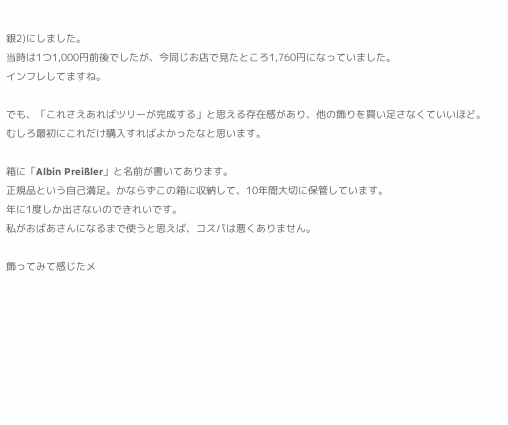銀2)にしました。
当時は1つ1,000円前後でしたが、今同じお店で見たところ1,760円になっていました。
インフレしてますね。

でも、「これさえあればツリーが完成する」と思える存在感があり、他の飾りを買い足さなくていいほど。
むしろ最初にこれだけ購入すればよかったなと思います。

箱に「Albin Preißler」と名前が書いてあります。
正規品という自己満足。かならずこの箱に収納して、10年間大切に保管しています。
年に1度しか出さないのできれいです。
私がおばあさんになるまで使うと思えば、コスパは悪くありません。

飾ってみて感じたメ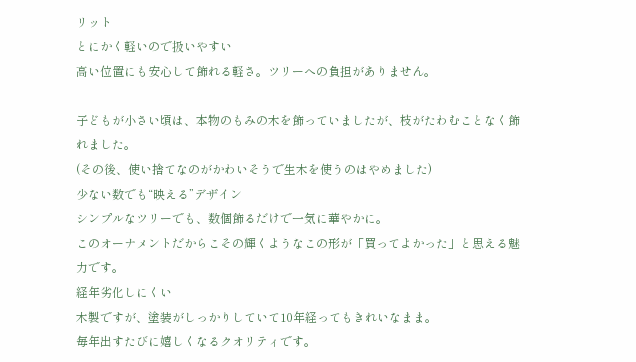リット
とにかく軽いので扱いやすい
高い位置にも安心して飾れる軽さ。ツリーへの負担がありません。

子どもが小さい頃は、本物のもみの木を飾っていましたが、枝がたわむことなく飾れました。
(その後、使い捨てなのがかわいそうで生木を使うのはやめました)
少ない数でも“映える”デザイン
シンプルなツリーでも、数個飾るだけで一気に華やかに。
このオーナメントだからこその輝くようなこの形が「買ってよかった」と思える魅力です。
経年劣化しにくい
木製ですが、塗装がしっかりしていて10年経ってもきれいなまま。
毎年出すたびに嬉しくなるクオリティです。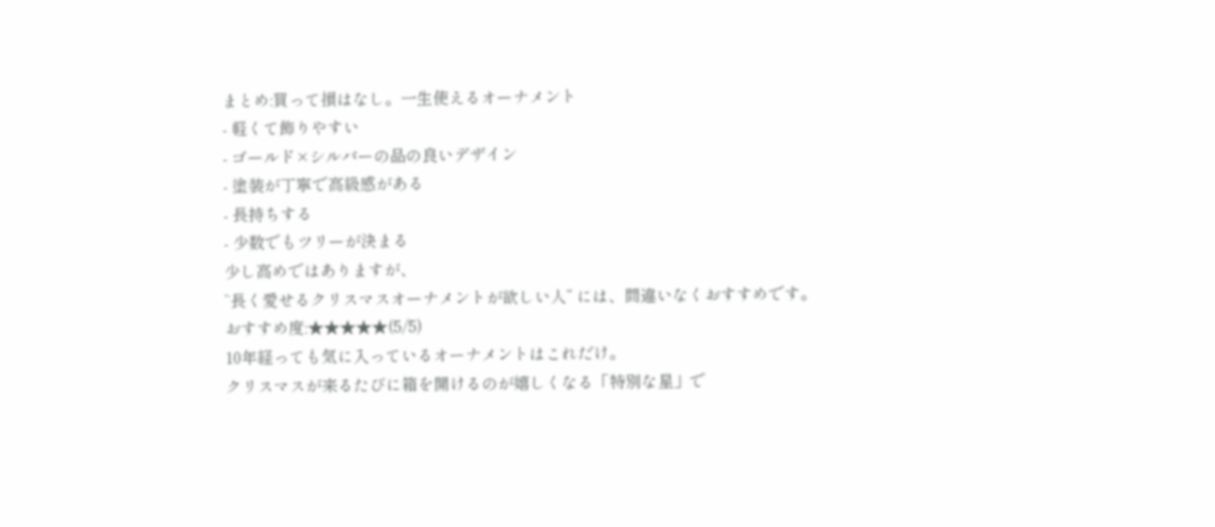まとめ:買って損はなし。一生使えるオーナメント
- 軽くて飾りやすい
- ゴールド×シルバーの品の良いデザイン
- 塗装が丁寧で高級感がある
- 長持ちする
- 少数でもツリーが決まる
少し高めではありますが、
“長く愛せるクリスマスオーナメントが欲しい人” には、間違いなくおすすめです。
おすすめ度:★★★★★(5/5)
10年経っても気に入っているオーナメントはこれだけ。
クリスマスが来るたびに箱を開けるのが嬉しくなる「特別な星」で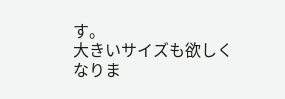す。
大きいサイズも欲しくなりま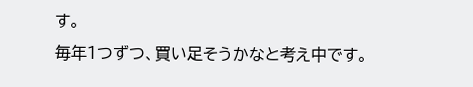す。
毎年1つずつ、買い足そうかなと考え中です。